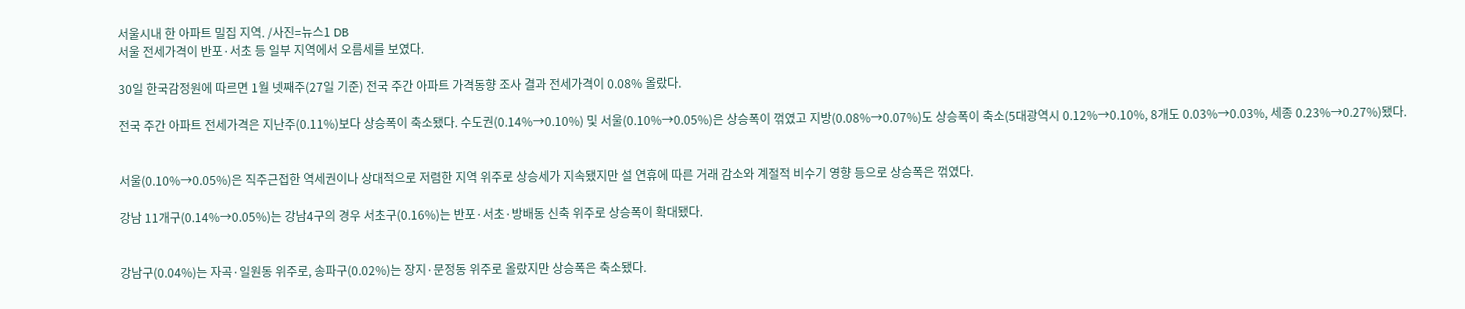서울시내 한 아파트 밀집 지역. /사진=뉴스1 DB
서울 전세가격이 반포·서초 등 일부 지역에서 오름세를 보였다.

30일 한국감정원에 따르면 1월 넷째주(27일 기준) 전국 주간 아파트 가격동향 조사 결과 전세가격이 0.08% 올랐다.

전국 주간 아파트 전세가격은 지난주(0.11%)보다 상승폭이 축소됐다. 수도권(0.14%→0.10%) 및 서울(0.10%→0.05%)은 상승폭이 꺾였고 지방(0.08%→0.07%)도 상승폭이 축소(5대광역시 0.12%→0.10%, 8개도 0.03%→0.03%, 세종 0.23%→0.27%)됐다.


서울(0.10%→0.05%)은 직주근접한 역세권이나 상대적으로 저렴한 지역 위주로 상승세가 지속됐지만 설 연휴에 따른 거래 감소와 계절적 비수기 영향 등으로 상승폭은 꺾였다.

강남 11개구(0.14%→0.05%)는 강남4구의 경우 서초구(0.16%)는 반포·서초·방배동 신축 위주로 상승폭이 확대됐다.


강남구(0.04%)는 자곡·일원동 위주로, 송파구(0.02%)는 장지·문정동 위주로 올랐지만 상승폭은 축소됐다.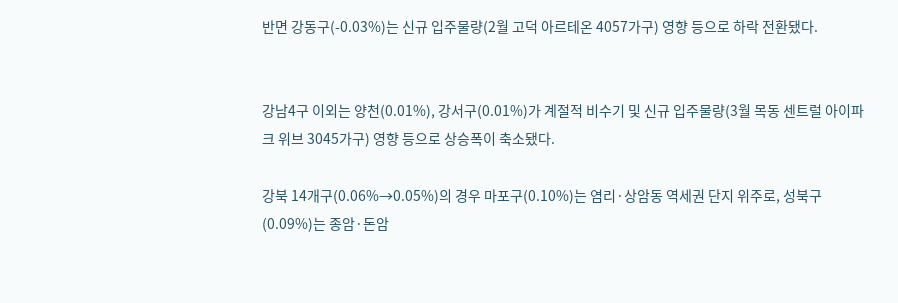반면 강동구(-0.03%)는 신규 입주물량(2월 고덕 아르테온 4057가구) 영향 등으로 하락 전환됐다.


강남4구 이외는 양천(0.01%), 강서구(0.01%)가 계절적 비수기 및 신규 입주물량(3월 목동 센트럴 아이파크 위브 3045가구) 영향 등으로 상승폭이 축소됐다.

강북 14개구(0.06%→0.05%)의 경우 마포구(0.10%)는 염리·상암동 역세권 단지 위주로, 성북구(0.09%)는 종암·돈암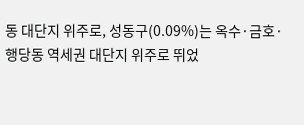동 대단지 위주로, 성동구(0.09%)는 옥수·금호·행당동 역세권 대단지 위주로 뛰었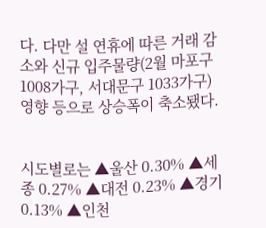다. 다만 설 연휴에 따른 거래 감소와 신규 입주물량(2월 마포구 1008가구, 서대문구 1033가구) 영향 등으로 상승폭이 축소됐다.


시도별로는 ▲울산 0.30% ▲세종 0.27% ▲대전 0.23% ▲경기 0.13% ▲인천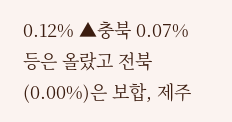0.12% ▲충북 0.07% 등은 올랐고 전북(0.00%)은 보합, 제주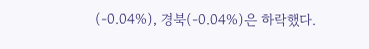(-0.04%), 경북(-0.04%)은 하락했다.